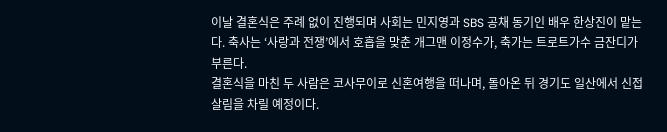이날 결혼식은 주례 없이 진행되며 사회는 민지영과 SBS 공채 동기인 배우 한상진이 맡는다. 축사는 ‘사랑과 전쟁’에서 호흡을 맞춘 개그맨 이정수가, 축가는 트로트가수 금잔디가 부른다.
결혼식을 마친 두 사람은 코사무이로 신혼여행을 떠나며, 돌아온 뒤 경기도 일산에서 신접살림을 차릴 예정이다.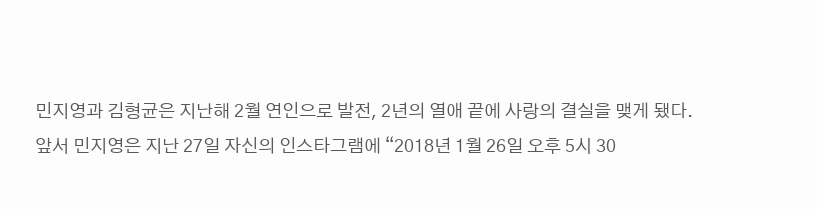민지영과 김형균은 지난해 2월 연인으로 발전, 2년의 열애 끝에 사랑의 결실을 맺게 됐다.
앞서 민지영은 지난 27일 자신의 인스타그램에 “2018년 1월 26일 오후 5시 30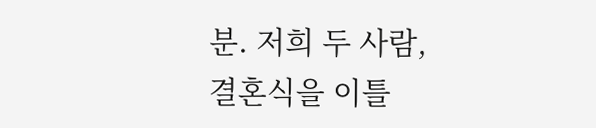분. 저희 두 사람, 결혼식을 이틀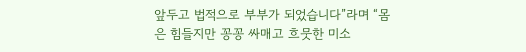앞두고 법적으로 부부가 되었습니다”라며 “몸은 힘들지만 꽁꽁 싸매고 흐뭇한 미소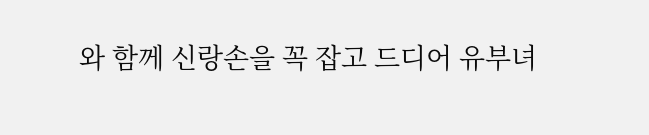와 함께 신랑손을 꼭 잡고 드디어 유부녀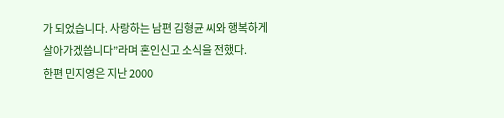가 되었습니다. 사랑하는 남편 김형균 씨와 행복하게 살아가겠씁니다”라며 혼인신고 소식을 전했다.
한편 민지영은 지난 2000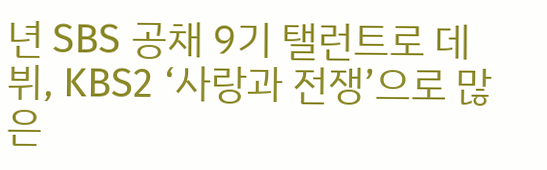년 SBS 공채 9기 탤런트로 데뷔, KBS2 ‘사랑과 전쟁’으로 많은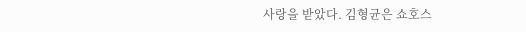사랑을 받았다. 김형균은 쇼호스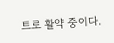트로 활약 중이다.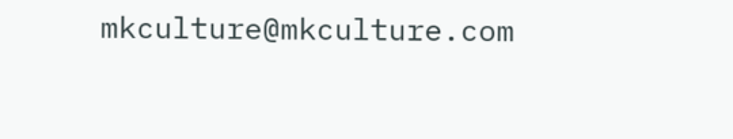mkculture@mkculture.com